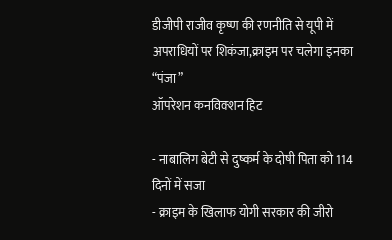डीजीपी राजीव कृष्ण की रणनीति से यूपी में अपराधियों पर शिकंजा,क्राइम पर चलेगा इनका “पंजा”
ऑपरेशन कनविक्शन हिट

- नाबालिग बेटी से दुष्कर्म के दोषी पिता को 114 दिनों में सजा
- क्राइम के खिलाफ योगी सरकार की जीरो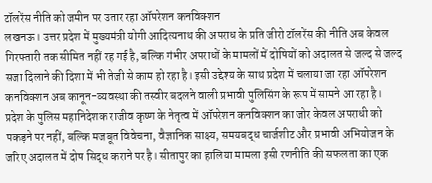टॉलरेंस नीति को जमीन पर उतार रहा ऑपरेशन कनविक्शन
लखनऊ। उत्तर प्रदेश में मुख्यमंत्री योगी आदित्यनाथ की अपराध के प्रति जीरो टॉलरेंस की नीति अब केवल गिरफ्तारी तक सीमित नहीं रह गई है, बल्कि गंभीर अपराधों के मामलों में दोषियों को अदालत से जल्द से जल्द सजा दिलाने की दिशा में भी तेजी से काम हो रहा है। इसी उद्देश्य के साथ प्रदेश में चलाया जा रहा ऑपरेशन कनविक्शन अब कानून-व्यवस्था की तस्वीर बदलने वाली प्रभावी पुलिसिंग के रूप में सामने आ रहा है।
प्रदेश के पुलिस महानिदेशक राजीव कृष्ण के नेतृत्व में ऑपरेशन कनविक्शन का जोर केवल अपराधी को पकड़ने पर नहीं, बल्कि मजबूत विवेचना, वैज्ञानिक साक्ष्य, समयबद्ध चार्जशीट और प्रभावी अभियोजन के जरिए अदालत में दोष सिद्ध कराने पर है। सीतापुर का हालिया मामला इसी रणनीति की सफलता का एक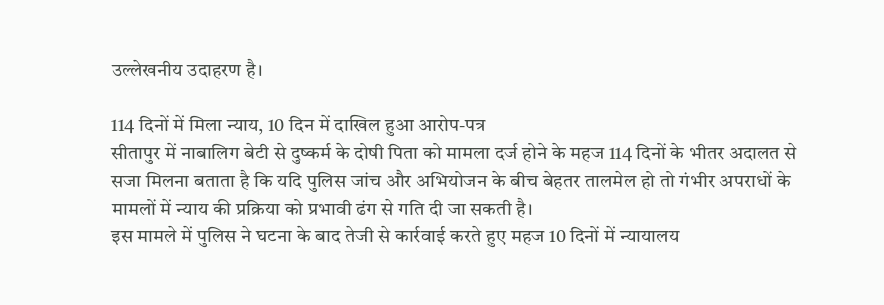उल्लेखनीय उदाहरण है।

114 दिनों में मिला न्याय, 10 दिन में दाखिल हुआ आरोप-पत्र
सीतापुर में नाबालिग बेटी से दुष्कर्म के दोषी पिता को मामला दर्ज होने के महज 114 दिनों के भीतर अदालत से सजा मिलना बताता है कि यदि पुलिस जांच और अभियोजन के बीच बेहतर तालमेल हो तो गंभीर अपराधों के मामलों में न्याय की प्रक्रिया को प्रभावी ढंग से गति दी जा सकती है।
इस मामले में पुलिस ने घटना के बाद तेजी से कार्रवाई करते हुए महज 10 दिनों में न्यायालय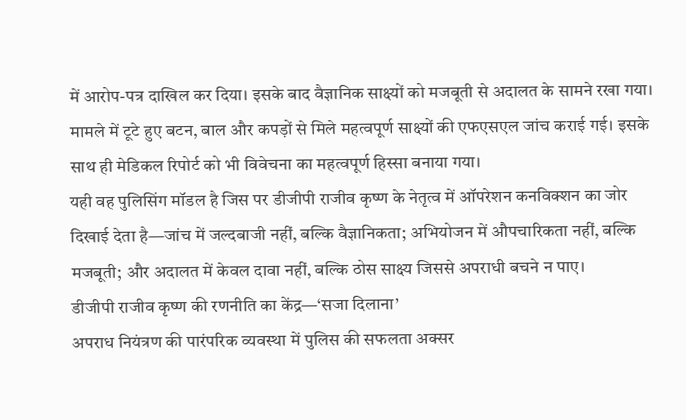में आरोप-पत्र दाखिल कर दिया। इसके बाद वैज्ञानिक साक्ष्यों को मजबूती से अदालत के सामने रखा गया। मामले में टूटे हुए बटन, बाल और कपड़ों से मिले महत्वपूर्ण साक्ष्यों की एफएसएल जांच कराई गई। इसके साथ ही मेडिकल रिपोर्ट को भी विवेचना का महत्वपूर्ण हिस्सा बनाया गया।
यही वह पुलिसिंग मॉडल है जिस पर डीजीपी राजीव कृष्ण के नेतृत्व में ऑपरेशन कनविक्शन का जोर दिखाई देता है—जांच में जल्दबाजी नहीं, बल्कि वैज्ञानिकता; अभियोजन में औपचारिकता नहीं, बल्कि मजबूती; और अदालत में केवल दावा नहीं, बल्कि ठोस साक्ष्य जिससे अपराधी बचने न पाए।
डीजीपी राजीव कृष्ण की रणनीति का केंद्र—‘सजा दिलाना’
अपराध नियंत्रण की पारंपरिक व्यवस्था में पुलिस की सफलता अक्सर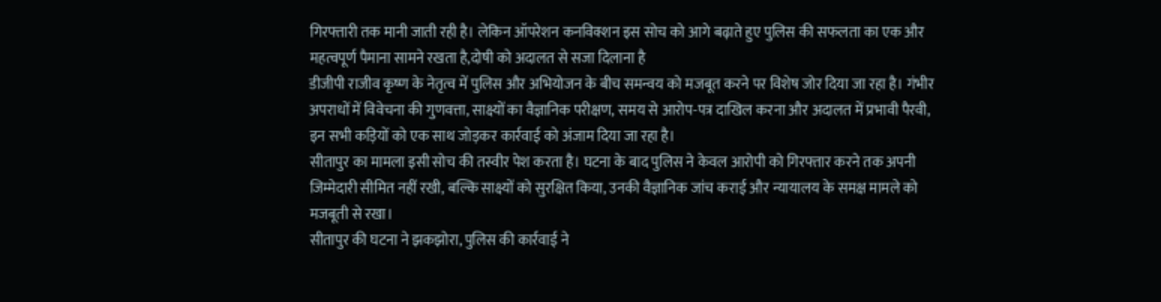गिरफ्तारी तक मानी जाती रही है। लेकिन ऑपरेशन कनविक्शन इस सोच को आगे बढ़ाते हुए पुलिस की सफलता का एक और महत्वपूर्ण पैमाना सामने रखता है,दोषी को अदालत से सजा दिलाना है
डीजीपी राजीव कृष्ण के नेतृत्व में पुलिस और अभियोजन के बीच समन्वय को मजबूत करने पर विशेष जोर दिया जा रहा है। गंभीर अपराधों में विवेचना की गुणवत्ता, साक्ष्यों का वैज्ञानिक परीक्षण, समय से आरोप-पत्र दाखिल करना और अदालत में प्रभावी पैरवी, इन सभी कड़ियों को एक साथ जोड़कर कार्रवाई को अंजाम दिया जा रहा है।
सीतापुर का मामला इसी सोच की तस्वीर पेश करता है। घटना के बाद पुलिस ने केवल आरोपी को गिरफ्तार करने तक अपनी जिम्मेदारी सीमित नहीं रखी, बल्कि साक्ष्यों को सुरक्षित किया, उनकी वैज्ञानिक जांच कराई और न्यायालय के समक्ष मामले को मजबूती से रखा।
सीतापुर की घटना ने झकझोरा, पुलिस की कार्रवाई ने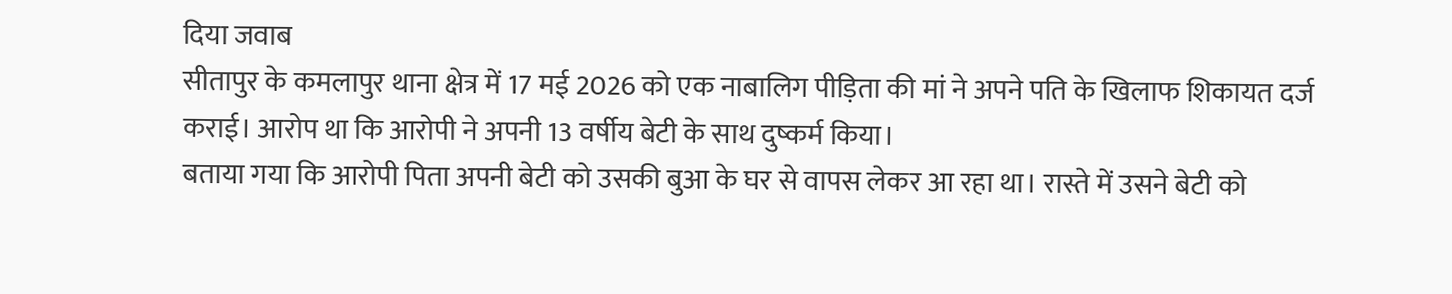दिया जवाब
सीतापुर के कमलापुर थाना क्षेत्र में 17 मई 2026 को एक नाबालिग पीड़िता की मां ने अपने पति के खिलाफ शिकायत दर्ज कराई। आरोप था कि आरोपी ने अपनी 13 वर्षीय बेटी के साथ दुष्कर्म किया।
बताया गया कि आरोपी पिता अपनी बेटी को उसकी बुआ के घर से वापस लेकर आ रहा था। रास्ते में उसने बेटी को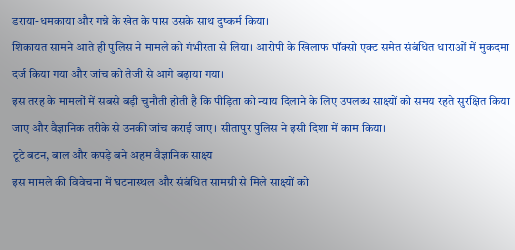डराया-धमकाया और गन्ने के खेत के पास उसके साथ दुष्कर्म किया।
शिकायत सामने आते ही पुलिस ने मामले को गंभीरता से लिया। आरोपी के खिलाफ पॉक्सो एक्ट समेत संबंधित धाराओं में मुकदमा दर्ज किया गया और जांच को तेजी से आगे बढ़ाया गया।
इस तरह के मामलों में सबसे बड़ी चुनौती होती है कि पीड़िता को न्याय दिलाने के लिए उपलब्ध साक्ष्यों को समय रहते सुरक्षित किया जाए और वैज्ञानिक तरीके से उनकी जांच कराई जाए। सीतापुर पुलिस ने इसी दिशा में काम किया।
टूटे बटन, बाल और कपड़े बने अहम वैज्ञानिक साक्ष्य
इस मामले की विवेचना में घटनास्थल और संबंधित सामग्री से मिले साक्ष्यों को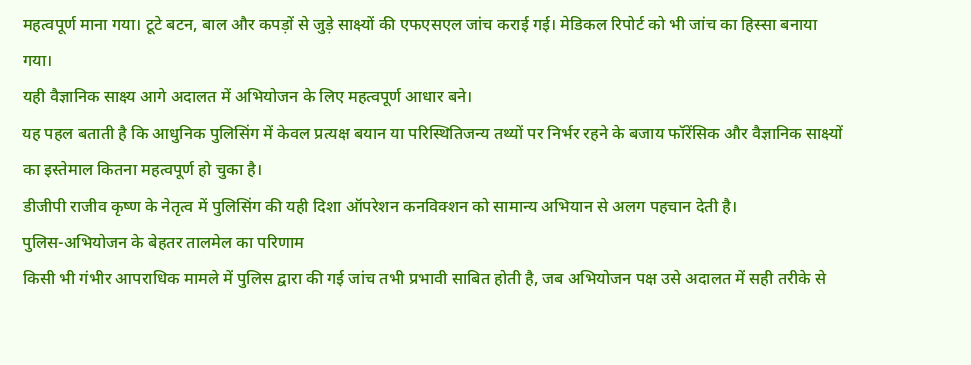महत्वपूर्ण माना गया। टूटे बटन, बाल और कपड़ों से जुड़े साक्ष्यों की एफएसएल जांच कराई गई। मेडिकल रिपोर्ट को भी जांच का हिस्सा बनाया गया।
यही वैज्ञानिक साक्ष्य आगे अदालत में अभियोजन के लिए महत्वपूर्ण आधार बने।
यह पहल बताती है कि आधुनिक पुलिसिंग में केवल प्रत्यक्ष बयान या परिस्थितिजन्य तथ्यों पर निर्भर रहने के बजाय फॉरेंसिक और वैज्ञानिक साक्ष्यों का इस्तेमाल कितना महत्वपूर्ण हो चुका है।
डीजीपी राजीव कृष्ण के नेतृत्व में पुलिसिंग की यही दिशा ऑपरेशन कनविक्शन को सामान्य अभियान से अलग पहचान देती है।
पुलिस-अभियोजन के बेहतर तालमेल का परिणाम
किसी भी गंभीर आपराधिक मामले में पुलिस द्वारा की गई जांच तभी प्रभावी साबित होती है, जब अभियोजन पक्ष उसे अदालत में सही तरीके से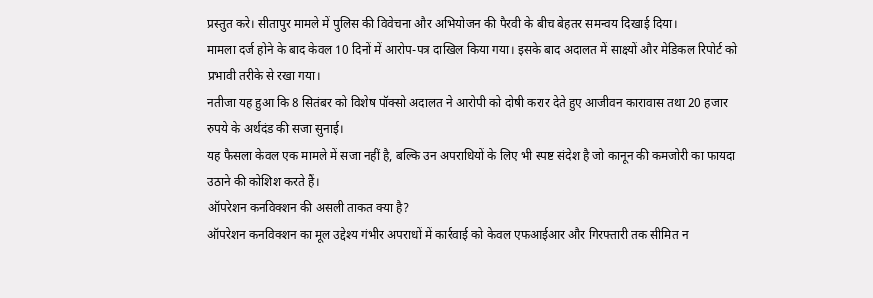प्रस्तुत करे। सीतापुर मामले में पुलिस की विवेचना और अभियोजन की पैरवी के बीच बेहतर समन्वय दिखाई दिया।
मामला दर्ज होने के बाद केवल 10 दिनों में आरोप-पत्र दाखिल किया गया। इसके बाद अदालत में साक्ष्यों और मेडिकल रिपोर्ट को प्रभावी तरीके से रखा गया।
नतीजा यह हुआ कि 8 सितंबर को विशेष पॉक्सो अदालत ने आरोपी को दोषी करार देते हुए आजीवन कारावास तथा 20 हजार रुपये के अर्थदंड की सजा सुनाई।
यह फैसला केवल एक मामले में सजा नहीं है, बल्कि उन अपराधियों के लिए भी स्पष्ट संदेश है जो कानून की कमजोरी का फायदा उठाने की कोशिश करते हैं।
ऑपरेशन कनविक्शन की असली ताकत क्या है?
ऑपरेशन कनविक्शन का मूल उद्देश्य गंभीर अपराधों में कार्रवाई को केवल एफआईआर और गिरफ्तारी तक सीमित न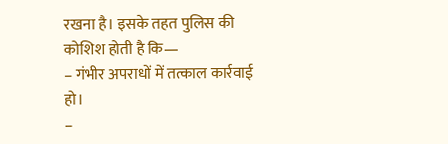रखना है। इसके तहत पुलिस की कोशिश होती है कि—
– गंभीर अपराधों में तत्काल कार्रवाई हो।
–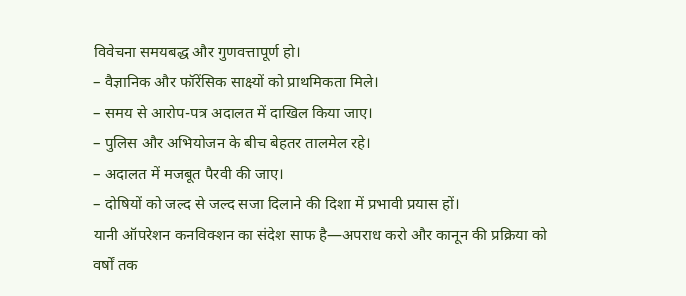विवेचना समयबद्ध और गुणवत्तापूर्ण हो।
– वैज्ञानिक और फॉरेंसिक साक्ष्यों को प्राथमिकता मिले।
– समय से आरोप-पत्र अदालत में दाखिल किया जाए।
– पुलिस और अभियोजन के बीच बेहतर तालमेल रहे।
– अदालत में मजबूत पैरवी की जाए।
– दोषियों को जल्द से जल्द सजा दिलाने की दिशा में प्रभावी प्रयास हों।
यानी ऑपरेशन कनविक्शन का संदेश साफ है—अपराध करो और कानून की प्रक्रिया को वर्षों तक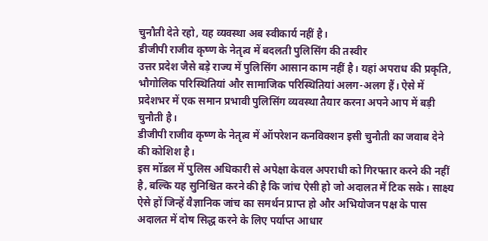चुनौती देते रहो, यह व्यवस्था अब स्वीकार्य नहीं है।
डीजीपी राजीव कृष्ण के नेतृत्व में बदलती पुलिसिंग की तस्वीर
उत्तर प्रदेश जैसे बड़े राज्य में पुलिसिंग आसान काम नहीं है। यहां अपराध की प्रकृति, भौगोलिक परिस्थितियां और सामाजिक परिस्थितियां अलग-अलग हैं। ऐसे में प्रदेशभर में एक समान प्रभावी पुलिसिंग व्यवस्था तैयार करना अपने आप में बड़ी चुनौती है।
डीजीपी राजीव कृष्ण के नेतृत्व में ऑपरेशन कनविक्शन इसी चुनौती का जवाब देने की कोशिश है।
इस मॉडल में पुलिस अधिकारी से अपेक्षा केवल अपराधी को गिरफ्तार करने की नहीं है, बल्कि यह सुनिश्चित करने की है कि जांच ऐसी हो जो अदालत में टिक सके। साक्ष्य ऐसे हों जिन्हें वैज्ञानिक जांच का समर्थन प्राप्त हो और अभियोजन पक्ष के पास अदालत में दोष सिद्ध करने के लिए पर्याप्त आधार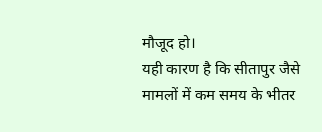मौजूद हो।
यही कारण है कि सीतापुर जैसे मामलों में कम समय के भीतर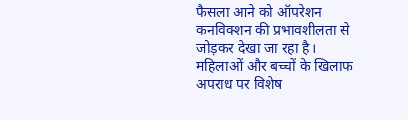फैसला आने को ऑपरेशन कनविक्शन की प्रभावशीलता से जोड़कर देखा जा रहा है।
महिलाओं और बच्चों के खिलाफ अपराध पर विशेष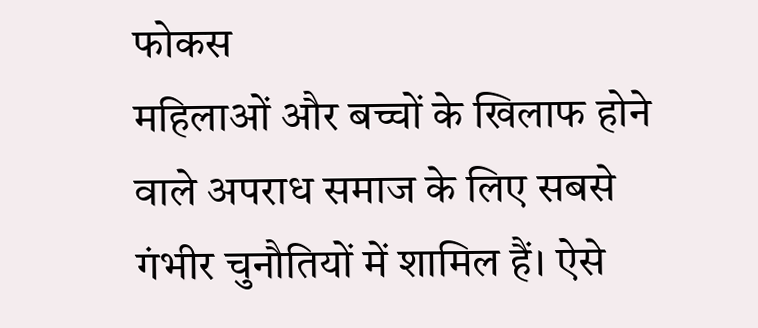फोकस
महिलाओं और बच्चों के खिलाफ होने वाले अपराध समाज के लिए सबसे गंभीर चुनौतियों में शामिल हैं। ऐसे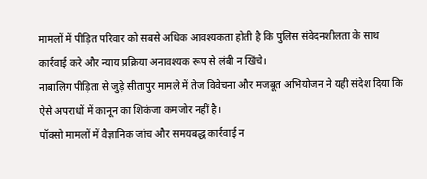मामलों में पीड़ित परिवार को सबसे अधिक आवश्यकता होती है कि पुलिस संवेदनशीलता के साथ कार्रवाई करे और न्याय प्रक्रिया अनावश्यक रूप से लंबी न खिंचे।
नाबालिग पीड़िता से जुड़े सीतापुर मामले में तेज विवेचना और मजबूत अभियोजन ने यही संदेश दिया कि ऐसे अपराधों में कानून का शिकंजा कमजोर नहीं है।
पॉक्सो मामलों में वैज्ञानिक जांच और समयबद्ध कार्रवाई न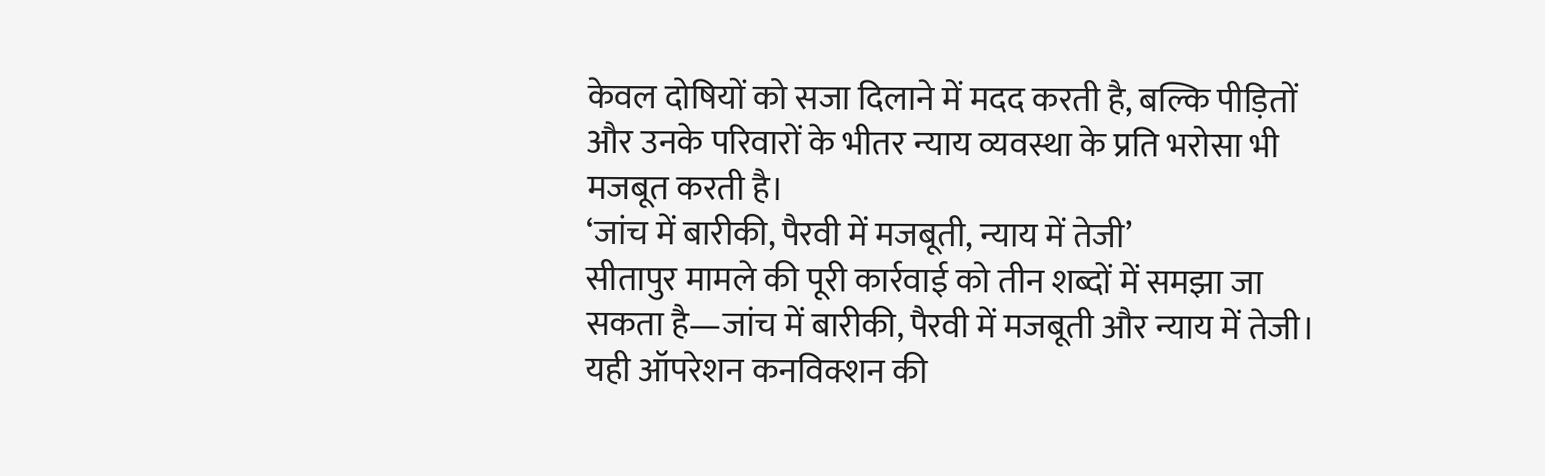केवल दोषियों को सजा दिलाने में मदद करती है, बल्कि पीड़ितों और उनके परिवारों के भीतर न्याय व्यवस्था के प्रति भरोसा भी मजबूत करती है।
‘जांच में बारीकी, पैरवी में मजबूती, न्याय में तेजी’
सीतापुर मामले की पूरी कार्रवाई को तीन शब्दों में समझा जा सकता है—जांच में बारीकी, पैरवी में मजबूती और न्याय में तेजी।
यही ऑपरेशन कनविक्शन की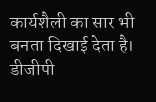कार्यशैली का सार भी बनता दिखाई देता है।
डीजीपी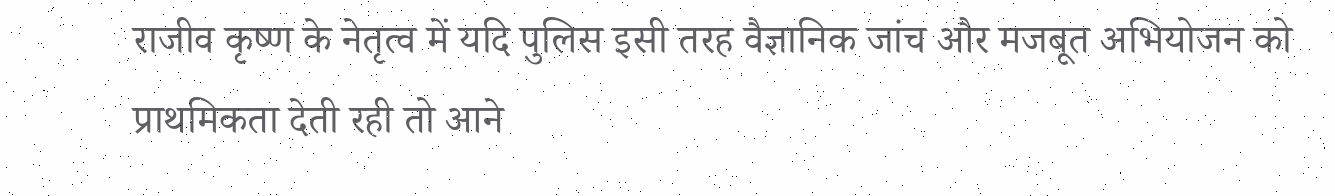राजीव कृष्ण के नेतृत्व में यदि पुलिस इसी तरह वैज्ञानिक जांच और मजबूत अभियोजन को प्राथमिकता देती रही तो आने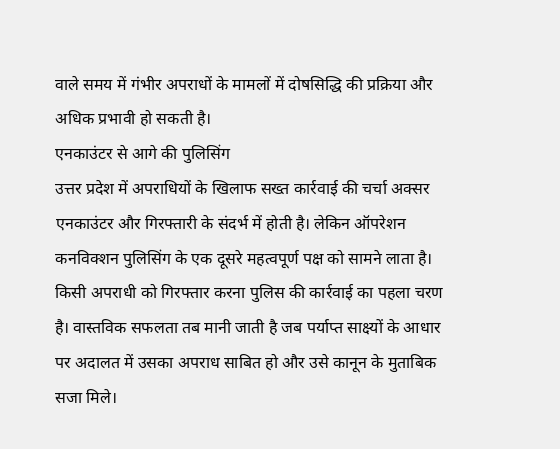वाले समय में गंभीर अपराधों के मामलों में दोषसिद्धि की प्रक्रिया और अधिक प्रभावी हो सकती है।
एनकाउंटर से आगे की पुलिसिंग
उत्तर प्रदेश में अपराधियों के खिलाफ सख्त कार्रवाई की चर्चा अक्सर एनकाउंटर और गिरफ्तारी के संदर्भ में होती है। लेकिन ऑपरेशन कनविक्शन पुलिसिंग के एक दूसरे महत्वपूर्ण पक्ष को सामने लाता है।
किसी अपराधी को गिरफ्तार करना पुलिस की कार्रवाई का पहला चरण है। वास्तविक सफलता तब मानी जाती है जब पर्याप्त साक्ष्यों के आधार पर अदालत में उसका अपराध साबित हो और उसे कानून के मुताबिक सजा मिले।